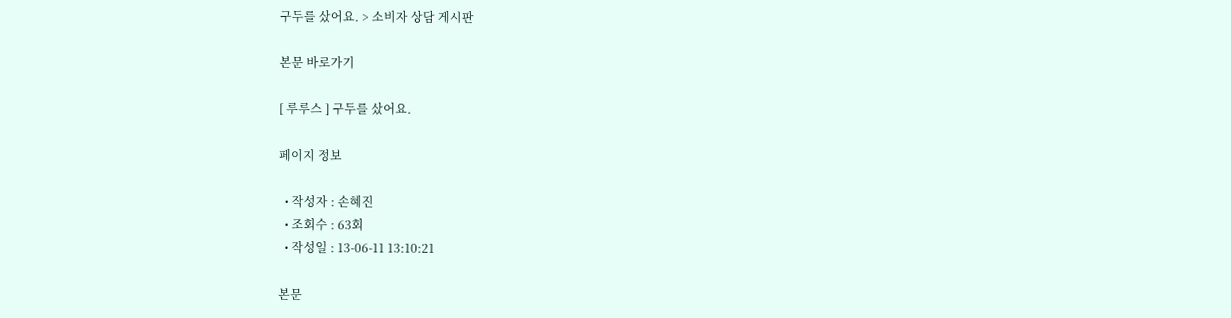구두를 샀어요. > 소비자 상담 게시판

본문 바로가기

[ 루루스 ] 구두를 샀어요.

페이지 정보

  • 작성자 : 손혜진
  • 조회수 : 63회
  • 작성일 : 13-06-11 13:10:21

본문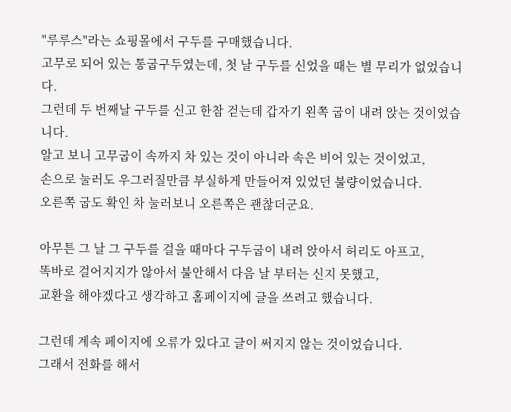"루루스"라는 쇼핑몰에서 구두를 구매했습니다.
고무로 되어 있는 통굽구두였는데, 첫 날 구두를 신었을 때는 별 무리가 없었습니다.
그런데 두 번째날 구두를 신고 한참 걷는데 갑자기 왼쪽 굽이 내려 앉는 것이었습니다.
알고 보니 고무굽이 속까지 차 있는 것이 아니라 속은 비어 있는 것이었고,
손으로 눌러도 우그러질만큼 부실하게 만들어져 있었던 불량이었습니다.
오른쪽 굽도 확인 차 눌러보니 오른쪽은 괜찮더군요.

아무튼 그 날 그 구두를 걸을 때마다 구두굽이 내려 앉아서 허리도 아프고,
똑바로 걸어지지가 않아서 불안해서 다음 날 부터는 신지 못했고,
교환을 해야겠다고 생각하고 홈페이지에 글을 쓰려고 했습니다.

그런데 계속 페이지에 오류가 있다고 글이 써지지 않는 것이었습니다.
그래서 전화를 해서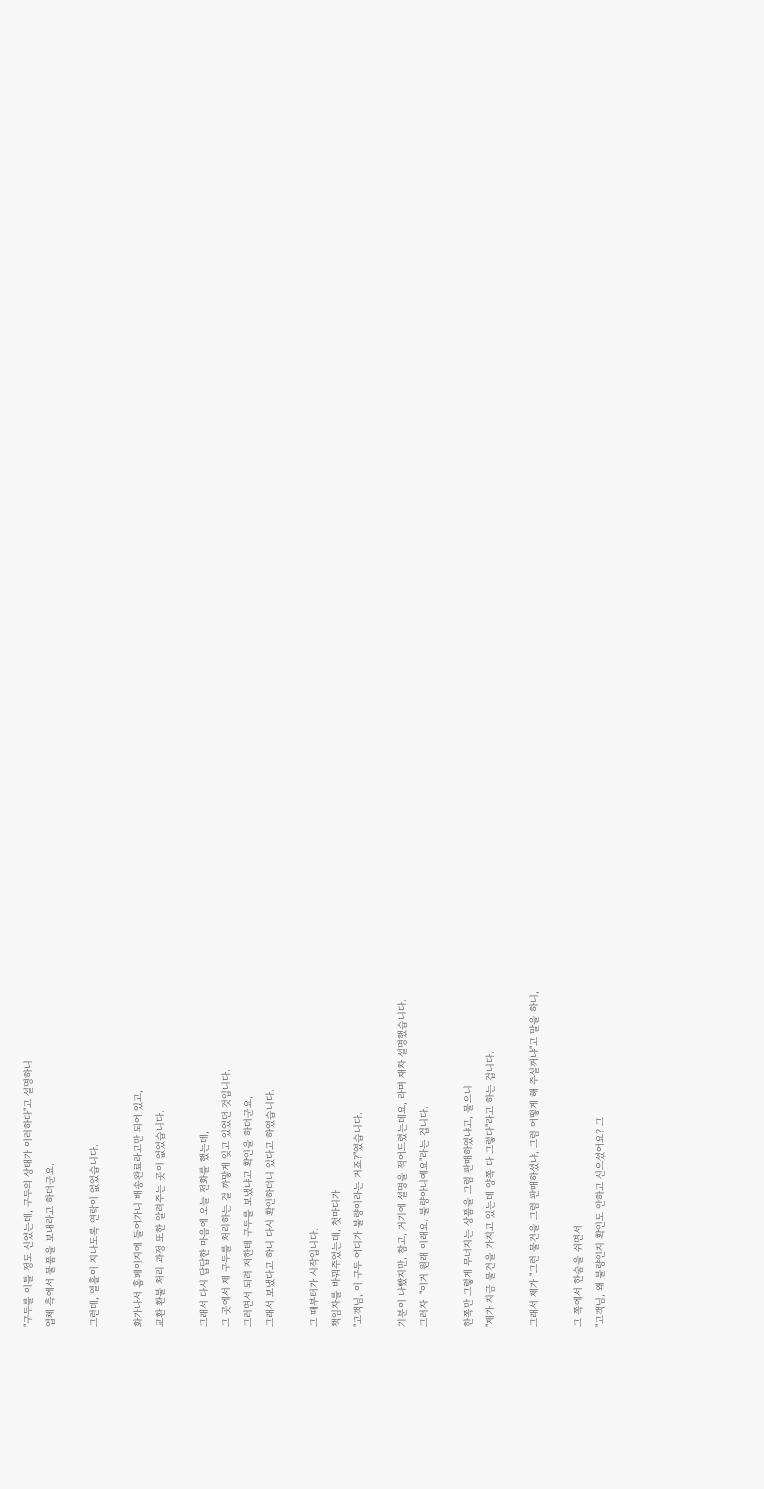"구두를 이틀 정도 신었는데, 구두의 상태가 이러하다"고 설명하니
업체 측에서 물품을 보내라고 하더군요.

그런데, 열흘이 지나도록 연락이 없었습니다.

화가나서 홈페이지에 들어가니 배송완료라고만 되어 있고,
교환 환불 처리 과정 또한 알려주는 곳이 없었습니다.

그래서 다시 답답한 마음에 오늘 전화를 했는데,
그 곳에서 제 구두를 처리하는 걸 까맣게 잊고 있었던 것입니다.
그러면서 되려 저한테 구두를 보냈냐고 확인을 하더군요,
그래서 보냈다고 하니 다시 확인하더니 있다고 하였습니다.

그 때부터가 시작입니다.
책임자를 바꿔주었는데, 첫마디가
"고객님, 이 구두 어디가 불량이라는 거죠?"였습니다.

기분이 나빴지만, 참고, 거기에 설명을 적어드렸는데요, 라며 재차 설명했습니다.
그러자  "이거 원래 이래요. 불량아니예요"라는 겁니다.

한쪽만 그렇게 무너지는 상품을 그럼 판매하였냐고, 물으니
"제가 지금 물건을 가지고 있는데 양쪽 다 그렇다"라고 하는 겁니다.

그래서 제가 "그런 물건을 그럼 판매하셨냐, 그럼 어떻게 해 주실꺼냐"고 말을 하니,

그 쪽에서 한숨을 쉬면서
"고객님, 왜 불량인지 확인도 안하고 신으셨어요? 그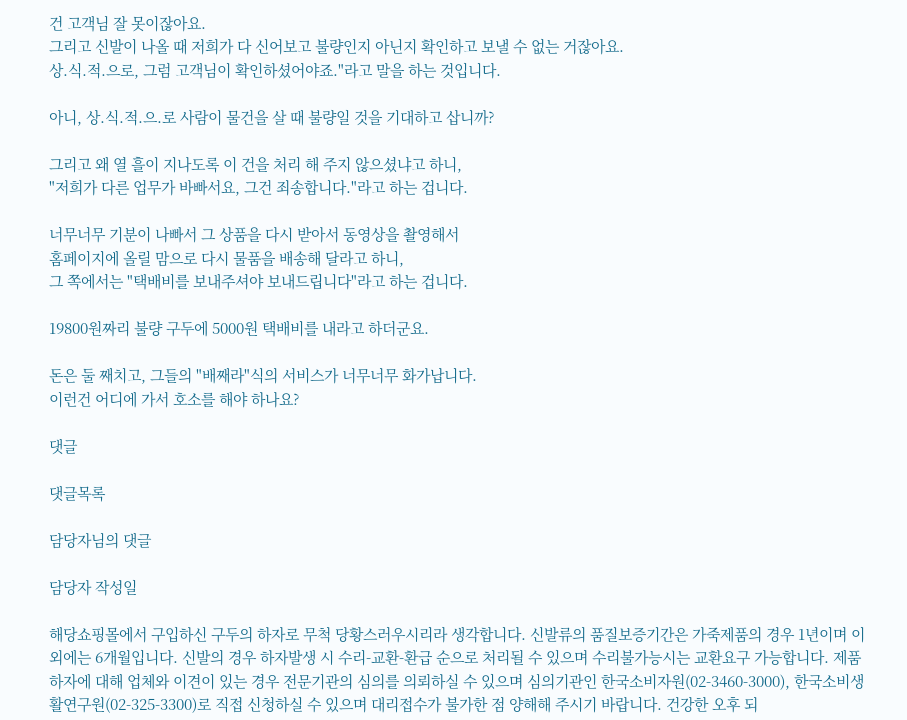건 고객님 잘 못이잖아요.
그리고 신발이 나올 때 저희가 다 신어보고 불량인지 아닌지 확인하고 보낼 수 없는 거잖아요.
상.식.적.으로, 그럼 고객님이 확인하셨어야죠."라고 말을 하는 것입니다.

아니, 상.식.적.으.로 사람이 물건을 살 때 불량일 것을 기대하고 삽니까?

그리고 왜 열 흘이 지나도록 이 건을 처리 해 주지 않으셨냐고 하니,
"저희가 다른 업무가 바빠서요, 그건 죄송합니다."라고 하는 겁니다.

너무너무 기분이 나빠서 그 상품을 다시 받아서 동영상을 촬영해서
홈페이지에 올릴 맘으로 다시 물품을 배송해 달라고 하니,
그 쪽에서는 "택배비를 보내주셔야 보내드립니다"라고 하는 겁니다.

19800원짜리 불량 구두에 5000원 택배비를 내라고 하더군요.

돈은 둘 째치고, 그들의 "배째라"식의 서비스가 너무너무 화가납니다.
이런건 어디에 가서 호소를 해야 하나요?

댓글

댓글목록

담당자님의 댓글

담당자 작성일

해당쇼핑몰에서 구입하신 구두의 하자로 무척 당황스러우시리라 생각합니다. 신발류의 품질보증기간은 가죽제품의 경우 1년이며 이외에는 6개월입니다. 신발의 경우 하자발생 시 수리-교환-환급 순으로 처리될 수 있으며 수리불가능시는 교환요구 가능합니다. 제품하자에 대해 업체와 이견이 있는 경우 전문기관의 심의를 의뢰하실 수 있으며 심의기관인 한국소비자원(02-3460-3000), 한국소비생활연구원(02-325-3300)로 직접 신청하실 수 있으며 대리접수가 불가한 점 양해해 주시기 바랍니다. 건강한 오후 되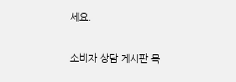세요.

소비자 상담 게시판 목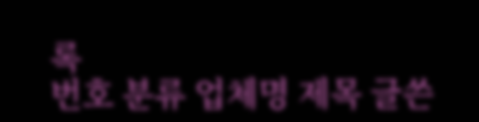록
번호 분류 업체명 제목 글쓴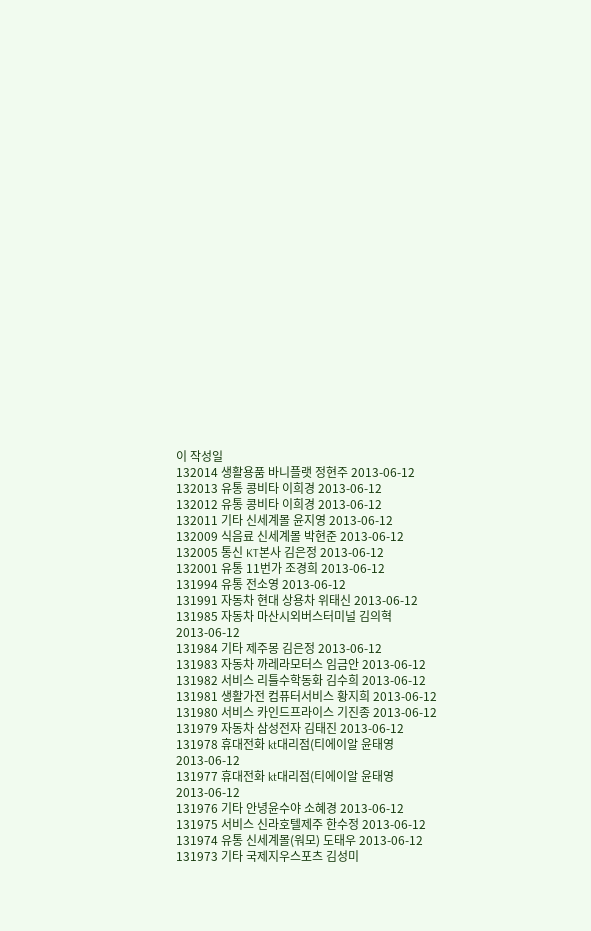이 작성일
132014 생활용품 바니플랫 정현주 2013-06-12
132013 유통 콩비타 이희경 2013-06-12
132012 유통 콩비타 이희경 2013-06-12
132011 기타 신세계몰 윤지영 2013-06-12
132009 식음료 신세계몰 박현준 2013-06-12
132005 통신 KT본사 김은정 2013-06-12
132001 유통 11번가 조경희 2013-06-12
131994 유통 전소영 2013-06-12
131991 자동차 현대 상용차 위태신 2013-06-12
131985 자동차 마산시외버스터미널 김의혁 2013-06-12
131984 기타 제주몽 김은정 2013-06-12
131983 자동차 까레라모터스 임금안 2013-06-12
131982 서비스 리틀수학동화 김수희 2013-06-12
131981 생활가전 컴퓨터서비스 황지희 2013-06-12
131980 서비스 카인드프라이스 기진종 2013-06-12
131979 자동차 삼성전자 김태진 2013-06-12
131978 휴대전화 kt대리점(티에이알 윤태영 2013-06-12
131977 휴대전화 kt대리점(티에이알 윤태영 2013-06-12
131976 기타 안녕윤수야 소혜경 2013-06-12
131975 서비스 신라호텔제주 한수정 2013-06-12
131974 유통 신세계몰(워모) 도태우 2013-06-12
131973 기타 국제지우스포츠 김성미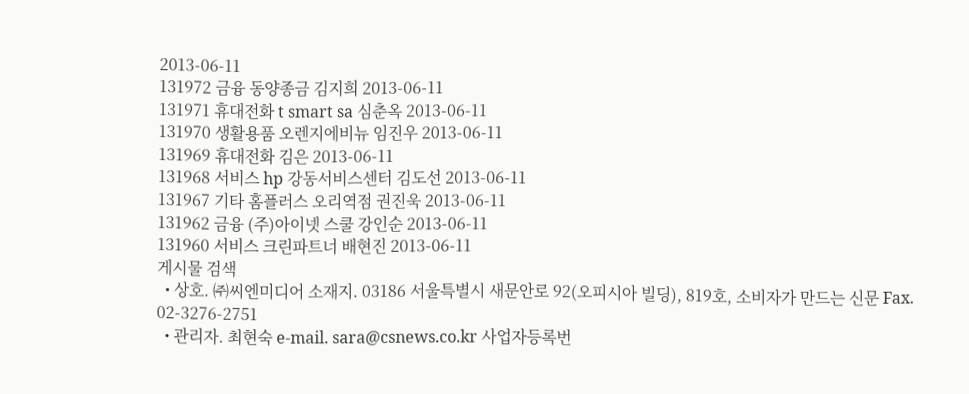2013-06-11
131972 금융 동양종금 김지희 2013-06-11
131971 휴대전화 t smart sa 심춘옥 2013-06-11
131970 생활용품 오렌지에비뉴 임진우 2013-06-11
131969 휴대전화 김은 2013-06-11
131968 서비스 hp 강동서비스센터 김도선 2013-06-11
131967 기타 홈플러스 오리역점 권진욱 2013-06-11
131962 금융 (주)아이넷 스쿨 강인순 2013-06-11
131960 서비스 크린파트너 배현진 2013-06-11
게시물 검색
  • 상호. ㈜씨엔미디어 소재지. 03186 서울특별시 새문안로 92(오피시아 빌딩), 819호, 소비자가 만드는 신문 Fax. 02-3276-2751
  • 관리자. 최현숙 e-mail. sara@csnews.co.kr 사업자등록번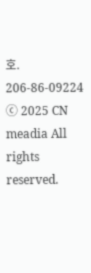호. 206-86-09224
ⓒ 2025 CN meadia All rights reserved.